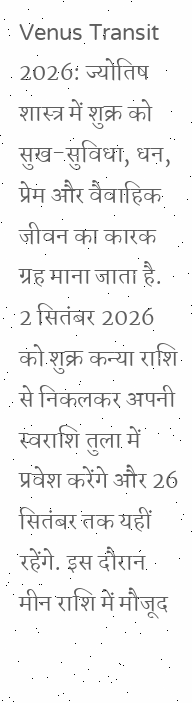Venus Transit 2026: ज्योतिष शास्त्र में शुक्र को सुख-सुविधा, धन, प्रेम और वैवाहिक जीवन का कारक ग्रह माना जाता है. 2 सितंबर 2026 को शुक्र कन्या राशि से निकलकर अपनी स्वराशि तुला में प्रवेश करेंगे और 26 सितंबर तक यहीं रहेंगे. इस दौरान मीन राशि में मौजूद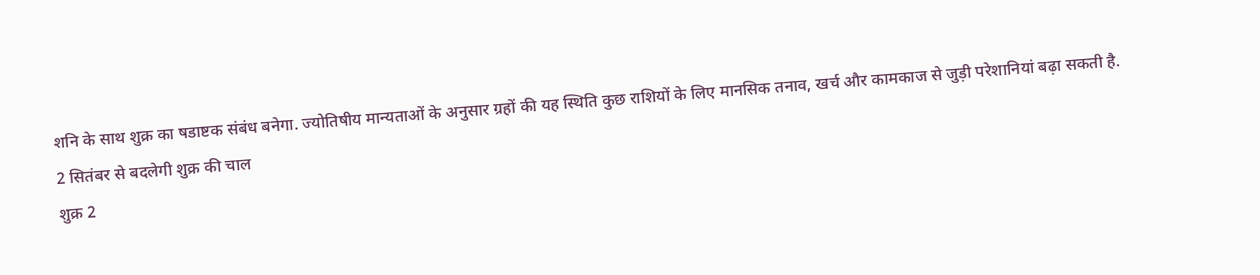शनि के साथ शुक्र का षडाष्टक संबंध बनेगा. ज्योतिषीय मान्यताओं के अनुसार ग्रहों की यह स्थिति कुछ राशियों के लिए मानसिक तनाव, खर्च और कामकाज से जुड़ी परेशानियां बढ़ा सकती है.
2 सितंबर से बदलेगी शुक्र की चाल
शुक्र 2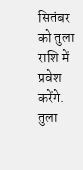सितंबर को तुला राशि में प्रवेश करेंगे. तुला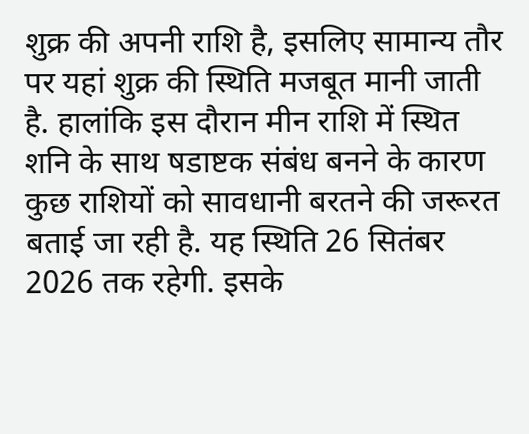शुक्र की अपनी राशि है, इसलिए सामान्य तौर पर यहां शुक्र की स्थिति मजबूत मानी जाती है. हालांकि इस दौरान मीन राशि में स्थित शनि के साथ षडाष्टक संबंध बनने के कारण कुछ राशियों को सावधानी बरतने की जरूरत बताई जा रही है. यह स्थिति 26 सितंबर 2026 तक रहेगी. इसके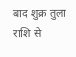बाद शुक्र तुला राशि से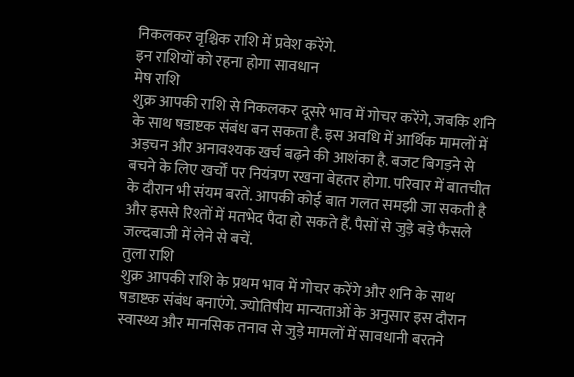निकलकर वृश्चिक राशि में प्रवेश करेंगे.
इन राशियों को रहना होगा सावधान
मेष राशि
शुक्र आपकी राशि से निकलकर दूसरे भाव में गोचर करेंगे, जबकि शनि के साथ षडाष्टक संबंध बन सकता है. इस अवधि में आर्थिक मामलों में अड़चन और अनावश्यक खर्च बढ़ने की आशंका है. बजट बिगड़ने से बचने के लिए खर्चों पर नियंत्रण रखना बेहतर होगा. परिवार में बातचीत के दौरान भी संयम बरतें. आपकी कोई बात गलत समझी जा सकती है और इससे रिश्तों में मतभेद पैदा हो सकते हैं. पैसों से जुड़े बड़े फैसले जल्दबाजी में लेने से बचें.
तुला राशि
शुक्र आपकी राशि के प्रथम भाव में गोचर करेंगे और शनि के साथ षडाष्टक संबंध बनाएंगे. ज्योतिषीय मान्यताओं के अनुसार इस दौरान स्वास्थ्य और मानसिक तनाव से जुड़े मामलों में सावधानी बरतने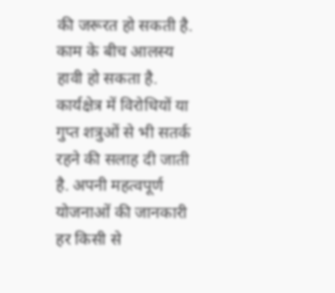की जरूरत हो सकती है. काम के बीच आलस्य हावी हो सकता है. कार्यक्षेत्र में विरोधियों या गुप्त शत्रुओं से भी सतर्क रहने की सलाह दी जाती है. अपनी महत्वपूर्ण योजनाओं की जानकारी हर किसी से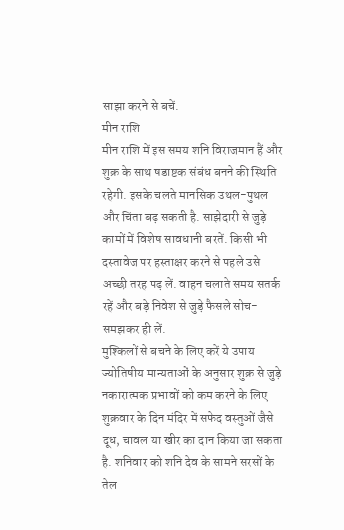साझा करने से बचें.
मीन राशि
मीन राशि में इस समय शनि विराजमान हैं और शुक्र के साथ षडाष्टक संबंध बनने की स्थिति रहेगी. इसके चलते मानसिक उथल-पुथल और चिंता बढ़ सकती है. साझेदारी से जुड़े कामों में विशेष सावधानी बरतें. किसी भी दस्तावेज पर हस्ताक्षर करने से पहले उसे अच्छी तरह पढ़ लें. वाहन चलाते समय सतर्क रहें और बड़े निवेश से जुड़े फैसले सोच-समझकर ही लें.
मुश्किलों से बचने के लिए करें ये उपाय
ज्योतिषीय मान्यताओं के अनुसार शुक्र से जुड़े नकारात्मक प्रभावों को कम करने के लिए शुक्रवार के दिन मंदिर में सफेद वस्तुओं जैसे दूध, चावल या खीर का दान किया जा सकता है. शनिवार को शनि देव के सामने सरसों के तेल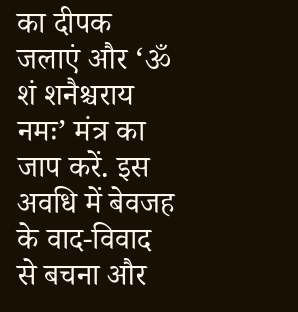का दीपक जलाएं और ‘ॐ शं शनैश्चराय नमः’ मंत्र का जाप करें. इस अवधि में बेवजह के वाद-विवाद से बचना और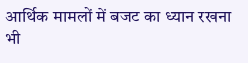आर्थिक मामलों में बजट का ध्यान रखना भी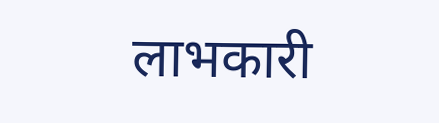लाभकारी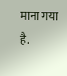माना गया है.